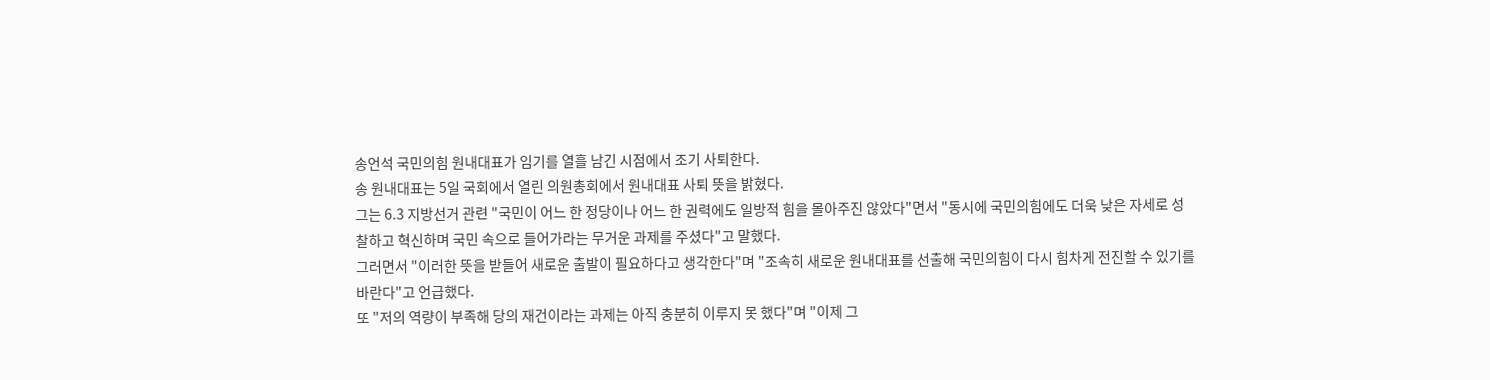송언석 국민의힘 원내대표가 임기를 열흘 남긴 시점에서 조기 사퇴한다.
송 원내대표는 5일 국회에서 열린 의원총회에서 원내대표 사퇴 뜻을 밝혔다.
그는 6.3 지방선거 관련 "국민이 어느 한 정당이나 어느 한 권력에도 일방적 힘을 몰아주진 않았다"면서 "동시에 국민의힘에도 더욱 낮은 자세로 성찰하고 혁신하며 국민 속으로 들어가라는 무거운 과제를 주셨다"고 말했다.
그러면서 "이러한 뜻을 받들어 새로운 출발이 필요하다고 생각한다"며 "조속히 새로운 원내대표를 선출해 국민의힘이 다시 힘차게 전진할 수 있기를 바란다"고 언급했다.
또 "저의 역량이 부족해 당의 재건이라는 과제는 아직 충분히 이루지 못 했다"며 "이제 그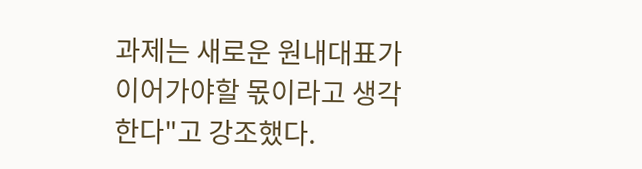과제는 새로운 원내대표가 이어가야할 몫이라고 생각한다"고 강조했다.